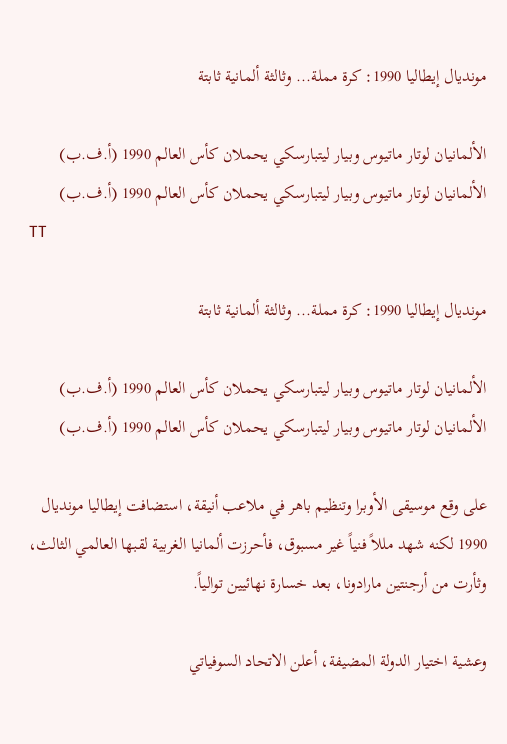مونديال إيطاليا 1990: كرة مملة... وثالثة ألمانية ثابتة

الألمانيان لوتار ماتيوس وبيار ليتبارسكي يحملان كأس العالم 1990 (أ.ف.ب)
الألمانيان لوتار ماتيوس وبيار ليتبارسكي يحملان كأس العالم 1990 (أ.ف.ب)
TT

مونديال إيطاليا 1990: كرة مملة... وثالثة ألمانية ثابتة

الألمانيان لوتار ماتيوس وبيار ليتبارسكي يحملان كأس العالم 1990 (أ.ف.ب)
الألمانيان لوتار ماتيوس وبيار ليتبارسكي يحملان كأس العالم 1990 (أ.ف.ب)

على وقع موسيقى الأوبرا وتنظيم باهر في ملاعب أنيقة، استضافت إيطاليا مونديال 1990 لكنه شهد مللاً فنياً غير مسبوق، فأحرزت ألمانيا الغربية لقبها العالمي الثالث، وثأرت من أرجنتين مارادونا، بعد خسارة نهائيين توالياً.

وعشية اختيار الدولة المضيفة، أعلن الاتحاد السوفياتي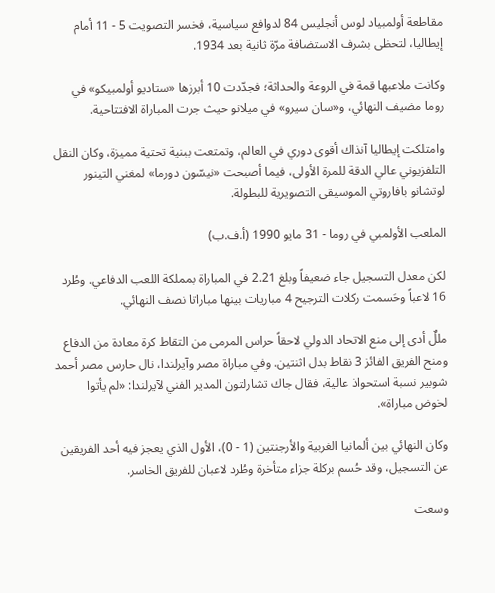مقاطعة أولمبياد لوس أنجليس 84 لدوافع سياسية، فخسر التصويت 5 - 11 أمام إيطاليا، لتحظى بشرف الاستضافة مرّة ثانية بعد 1934.

وكانت ملاعبها قمة في الروعة والحداثة؛ فجدّدت 10 أبرزها «ستاديو أولمبيكو» في روما مضيف النهائي، و«سان سيرو» في ميلانو حيث جرت المباراة الافتتاحية.

وامتلكت إيطاليا آنذاك أقوى دوري في العالم، وتمتعت ببنية تحتية مميزة، وكان النقل التلفزيوني عالي الدقة للمرة الأولى، فيما أصبحت «نيسّون دورما» لمغني التينور لوتشانو بافاروتي الموسيقى التصويرية للبطولة.

الملعب الأولمبي في روما - 31 مايو 1990 (أ.ف.ب)

لكن معدل التسجيل جاء ضعيفاً وبلغ 2.21 في المباراة بمملكة اللعب الدفاعي. وطُرد 16 لاعباً وحَسمت ركلات الترجيح 4 مباريات بينها مباراتا نصف النهائي.

مللٌ أدى إلى منع الاتحاد الدولي لاحقاً حراس المرمى من التقاط كرة معادة من الدفاع ومنح الفريق الفائز 3 نقاط بدل اثنتين. وفي مباراة مصر وآيرلندا، نال حارس مصر أحمد شوبير نسبة استحواذ عالية، فقال جاك تشارلتون المدير الفني لآيرلندا: «لم يأتوا لخوض مباراة».

وكان النهائي بين ألمانيا الغربية والأرجنتين (1 - 0)، الأول الذي يعجز فيه أحد الفريقين عن التسجيل، وقد حُسم بركلة جزاء متأخرة وطُرد لاعبان للفريق الخاسر.

وسعت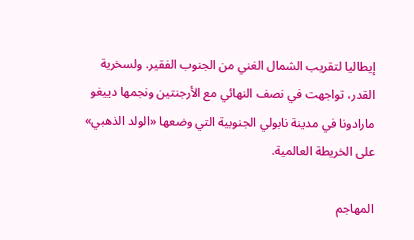إيطاليا لتقريب الشمال الغني من الجنوب الفقير. ولسخرية القدر، تواجهت في نصف النهائي مع الأرجنتين ونجمها دييغو مارادونا في مدينة نابولي الجنوبية التي وضعها «الولد الذهبي» على الخريطة العالمية.

المهاجم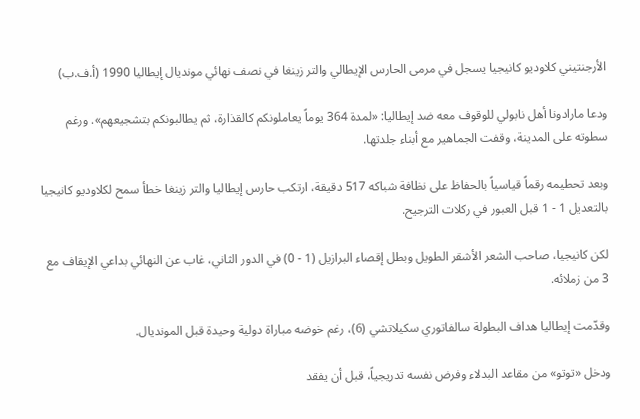الأرجنتيني كلاوديو كانيجيا يسجل في مرمى الحارس الإيطالي والتر زينغا في نصف نهائي مونديال إيطاليا 1990 (أ.ف.ب)

ودعا مارادونا أهل نابولي للوقوف معه ضد إيطاليا: «لمدة 364 يوماً يعاملونكم كالقذارة، ثم يطالبونكم بتشجيعهم». ورغم سطوته على المدينة، وقفت الجماهير مع أبناء جلدتها.

وبعد تحطيمه رقماً قياسياً بالحفاظ على نظافة شباكه 517 دقيقة، ارتكب حارس إيطاليا والتر زينغا خطأ سمح لكلاوديو كانيجيا بالتعديل 1 - 1 قبل العبور في ركلات الترجيح.

لكن كانيجيا، صاحب الشعر الأشقر الطويل وبطل إقصاء البرازيل (1 - 0) في الدور الثاني، غاب عن النهائي بداعي الإيقاف مع 3 من زملائه.

وقدّمت إيطاليا هداف البطولة سالفاتوري سكيلاتشي (6)، رغم خوضه مباراة دولية وحيدة قبل المونديال.

ودخل «توتو» من مقاعد البدلاء وفرض نفسه تدريجياً، قبل أن يفقد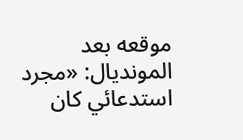موقعه بعد المونديال: «مجرد استدعائي كان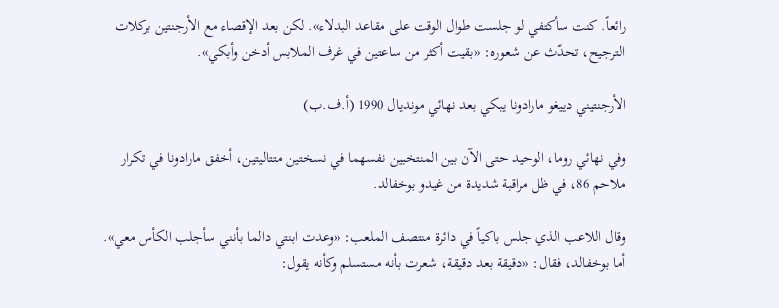رائعاً. كنت سأكتفي لو جلست طوال الوقت على مقاعد البدلاء». لكن بعد الإقصاء مع الأرجنتين بركلات الترجيح، تحدّث عن شعوره: «بقيت أكثر من ساعتين في غرف الملابس أدخن وأبكي».

الأرجنتيني دييغو مارادونا يبكي بعد نهائي مونديال 1990 (أ.ف.ب)

وفي نهائي روما، الوحيد حتى الآن بين المنتخبين نفسهما في نسختين متتاليتين، أخفق مارادونا في تكرار ملاحم 86، في ظل مراقبة شديدة من غيدو بوخفالد.

وقال اللاعب الذي جلس باكياً في دائرة منتصف الملعب: «وعدت ابنتي دالما بأنني سأجلب الكأس معي». أما بوخفالد، فقال: «دقيقة بعد دقيقة، شعرت بأنه مستسلم وكأنه يقول: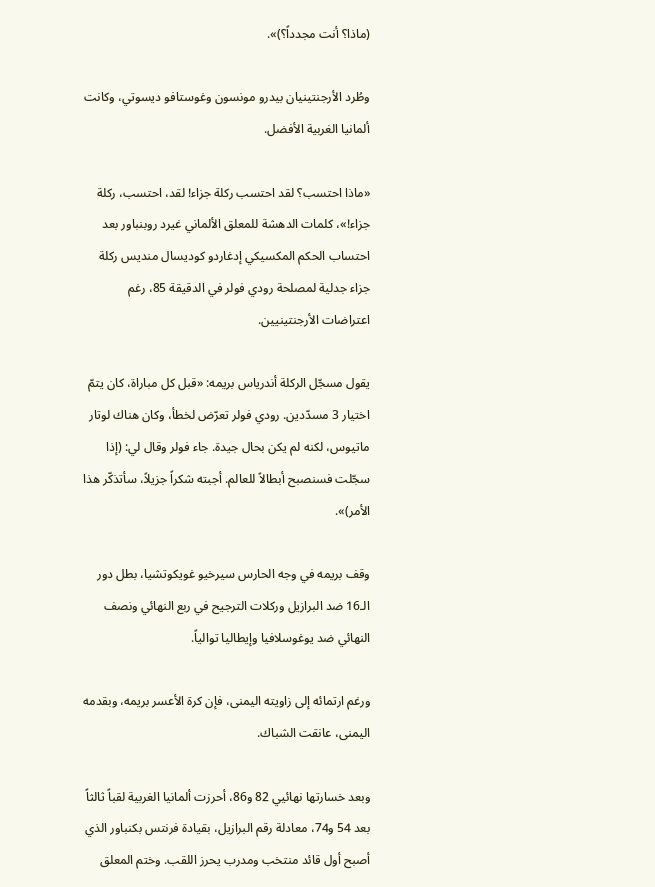(ماذا؟ أنت مجدداً؟)».

وطُرد الأرجنتينيان بيدرو مونسون وغوستافو ديسوتي، وكانت ألمانيا الغربية الأفضل.

«ماذا احتسب؟ لقد احتسب ركلة جزاء! لقد، احتسب، ركلة جزاء!»، كلمات الدهشة للمعلق الألماني غيرد روبنباور بعد احتساب الحكم المكسيكي إدغاردو كوديسال منديس ركلة جزاء جدلية لمصلحة رودي فولر في الدقيقة 85، رغم اعتراضات الأرجنتينيين.

يقول مسجّل الركلة أندرياس بريمه: «قبل كل مباراة، كان يتمّ اختيار 3 مسدّدين. رودي فولر تعرّض لخطأ، وكان هناك لوتار ماتيوس، لكنه لم يكن بحال جيدة. جاء فولر وقال لي: (إذا سجّلت فسنصبح أبطالاً للعالم. أجبته شكراً جزيلاً، سأتذكّر هذا الأمر)».

وقف بريمه في وجه الحارس سيرخيو غويكوتشيا، بطل دور الـ16 ضد البرازيل وركلات الترجيح في ربع النهائي ونصف النهائي ضد يوغوسلافيا وإيطاليا توالياً.

ورغم ارتمائه إلى زاويته اليمنى، فإن كرة الأعسر بريمه، وبقدمه اليمنى، عانقت الشباك.

وبعد خسارتها نهائيي 82 و86، أحرزت ألمانيا الغربية لقباً ثالثاً بعد 54 و74، معادلة رقم البرازيل، بقيادة فرنتس بكنباور الذي أصبح أول قائد منتخب ومدرب يحرز اللقب. وختم المعلق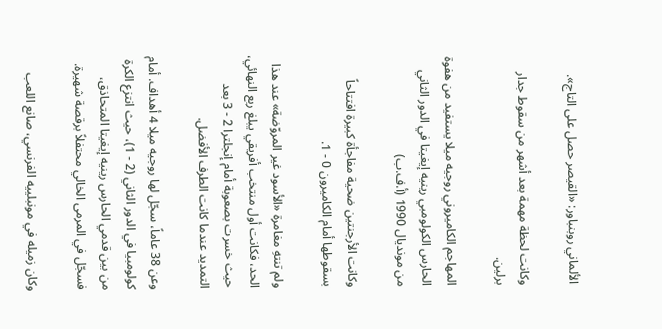الألماني روبنباور: «القيصر حصل على التاج».

وكانت لحظة مهمة بعد أشهر من سقوط جدار برلين.

المهاجم الكاميروني روجيه ميلا يستفيد من هفوة الحارس الكولومبي رينيه إيغيتا في الدور الثاني من مونديال 1990 (أ.ف.ب)

وكانت الأرجنتين ضحية مفاجأة كبيرة افتتاحاً بسقوطها أمام الكاميرون 0 - 1.

ولم تنتهِ مغامرة «الأسود غير المروّضة» عند هذا الحد، فكانت أول منتخب أفريقي يبلغ ربع النهائي، حيث خسرت بصعوبة أمام إنجلترا 2 - 3 بعد التمديد عندما كانت الطرف الأفضل.

وعن 38 عاماً، سجّل لها روجيه ميلا 4 أهداف. أمام كولومبيا في الدور الثاني (2 - 1)، حيث انتزع الكرة من بين قدمي الحارس رينيه إيغيتا المتحاذق، فسجّل في المرمى الخالي محتفلاً برقصة شهيرة.

وكان زميله في مونبلييه الفرنسي، صانع اللعب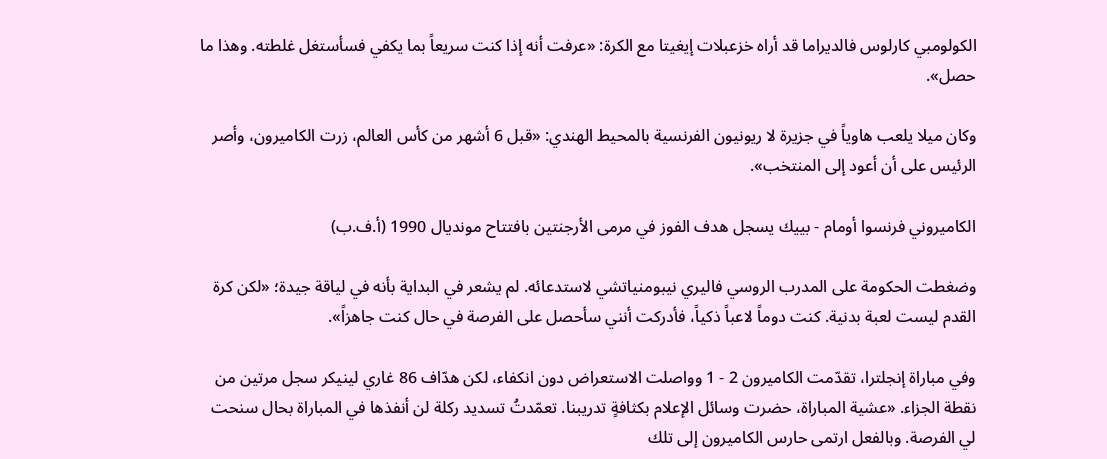الكولومبي كارلوس فالديراما قد أراه خزعبلات إيغيتا مع الكرة: «عرفت أنه إذا كنت سريعاً بما يكفي فسأستغل غلطته. وهذا ما حصل».

وكان ميلا يلعب هاوياً في جزيرة لا ريونيون الفرنسية بالمحيط الهندي: «قبل 6 أشهر من كأس العالم، زرت الكاميرون، وأصر الرئيس على أن أعود إلى المنتخب».

الكاميروني فرنسوا أومام - بييك يسجل هدف الفوز في مرمى الأرجنتين بافتتاح مونديال 1990 (أ.ف.ب)

وضغطت الحكومة على المدرب الروسي فاليري نيبومنياتشي لاستدعائه. لم يشعر في البداية بأنه في لياقة جيدة؛ «لكن كرة القدم ليست لعبة بدنية. كنت دوماً لاعباً ذكياً، فأدركت أنني سأحصل على الفرصة في حال كنت جاهزاً».

وفي مباراة إنجلترا، تقدّمت الكاميرون 2 - 1 وواصلت الاستعراض دون انكفاء، لكن هدّاف 86 غاري لينيكر سجل مرتين من نقطة الجزاء. «عشية المباراة، حضرت وسائل الإعلام بكثافةٍ تدريبنا. تعمّدتُ تسديد ركلة لن أنفذها في المباراة بحال سنحت لي الفرصة. وبالفعل ارتمى حارس الكاميرون إلى تلك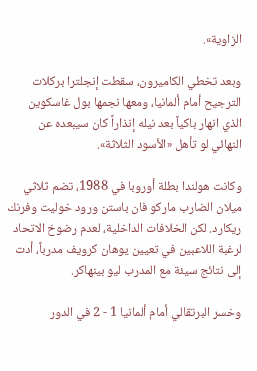الزاوية».

وبعد تخطي الكاميرون، سقطت إنجلترا بركلات الترجيح أمام ألمانيا، ومعها نجمها بول غاسكوين الذي انهار باكياً بعد نيله إنذاراً كان سيبعده عن النهائي لو تأهل «الأسود الثلاثة».

وكانت هولندا بطلة أوروبا في 1988، تضم ثلاثي ميلان الضارب ماركو فان باستن ورود خوليت وفرنك ريكارد. لكن الخلافات الداخلية، لعدم رضوخ الاتحاد لرغبة اللاعبين في تعيين يوهان كرويف مدرباً، أدت إلى نتائج سيئة مع المدرب ليو بينهاكر.

وخسر البرتقالي أمام ألمانيا 1 - 2 في الدور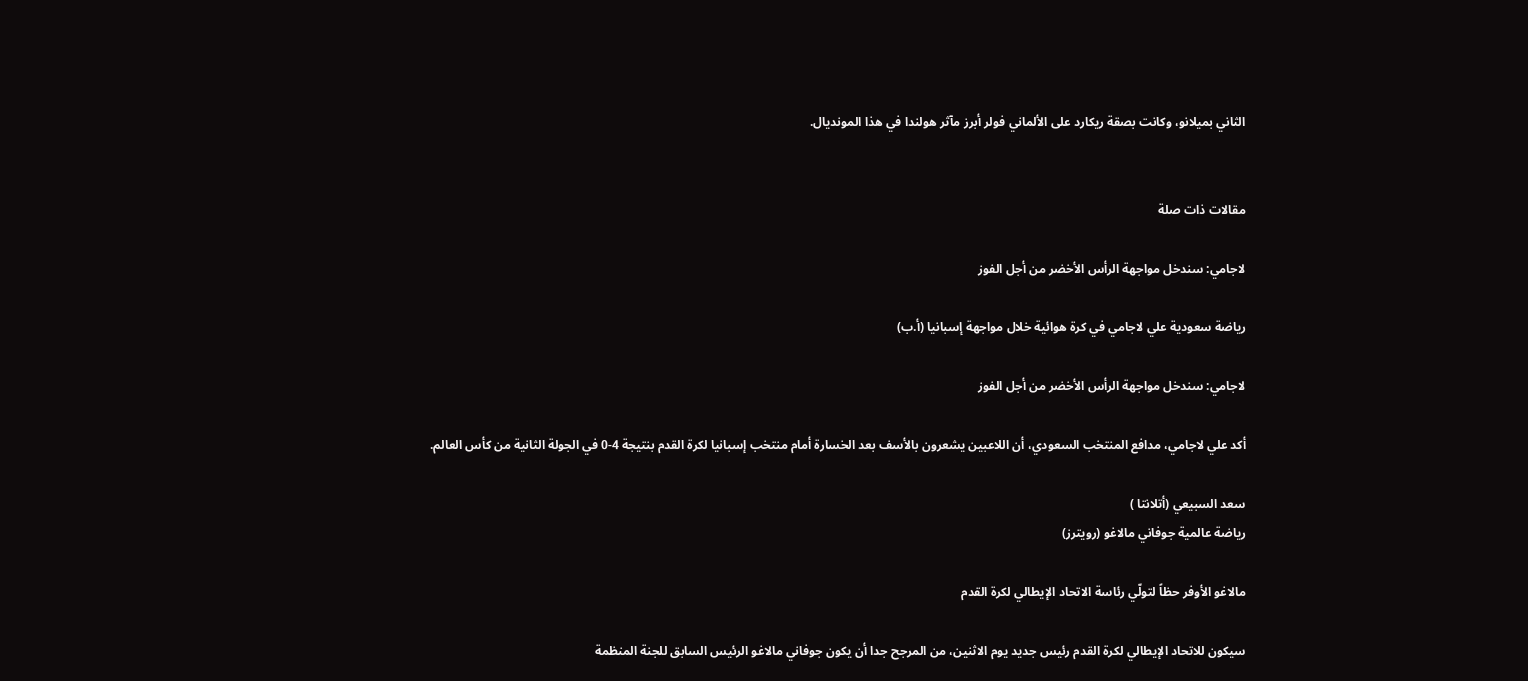الثاني بميلانو، وكانت بصقة ريكارد على الألماني فولر أبرز مآثر هولندا في هذا المونديال.


مقالات ذات صلة

لاجامي: سندخل مواجهة الرأس الأخضر من أجل الفوز

رياضة سعودية علي لاجامي في كرة هوائية خلال مواجهة إسبانيا (أ.ب)

لاجامي: سندخل مواجهة الرأس الأخضر من أجل الفوز

أكد علي لاجامي، مدافع المنتخب السعودي، أن اللاعبين يشعرون بالأسف بعد الخسارة أمام منتخب إسبانيا لكرة القدم بنتيجة 4-0 في الجولة الثانية من كأس العالم.

سعد السبيعي (أتلانتا )
رياضة عالمية جوفاني مالاغو (رويترز)

مالاغو الأوفر حظاً لتولّي رئاسة الاتحاد الإيطالي لكرة القدم

سيكون للاتحاد الإيطالي لكرة القدم رئيس جديد يوم الاثنين، من المرجح جدا أن يكون جوفاني مالاغو الرئيس السابق للجنة المنظمة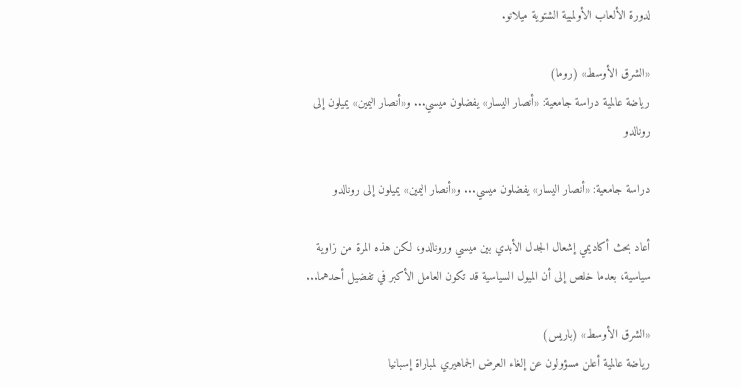لدورة الألعاب الأولمبية الشتوية ميلانو.

«الشرق الأوسط» (روما)
رياضة عالمية دراسة جامعية: «أنصار اليسار» يفضلون ميسي... و«أنصار اليمين» يميلون إلى رونالدو

دراسة جامعية: «أنصار اليسار» يفضلون ميسي... و«أنصار اليمين» يميلون إلى رونالدو

أعاد بحث أكاديمي إشعال الجدل الأبدي بين ميسي ورونالدو، لكن هذه المرة من زاوية سياسية، بعدما خلص إلى أن الميول السياسية قد تكون العامل الأكبر في تفضيل أحدهما...

«الشرق الأوسط» (باريس)
رياضة عالمية أعلن مسؤولون عن إلغاء العرض الجماهيري لمباراة إسبانيا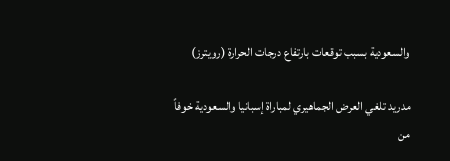والسعودية بسبب توقعات بارتفاع درجات الحرارة (رويترز)

مدريد تلغي العرض الجماهيري لمباراة إسبانيا والسعودية خوفاً من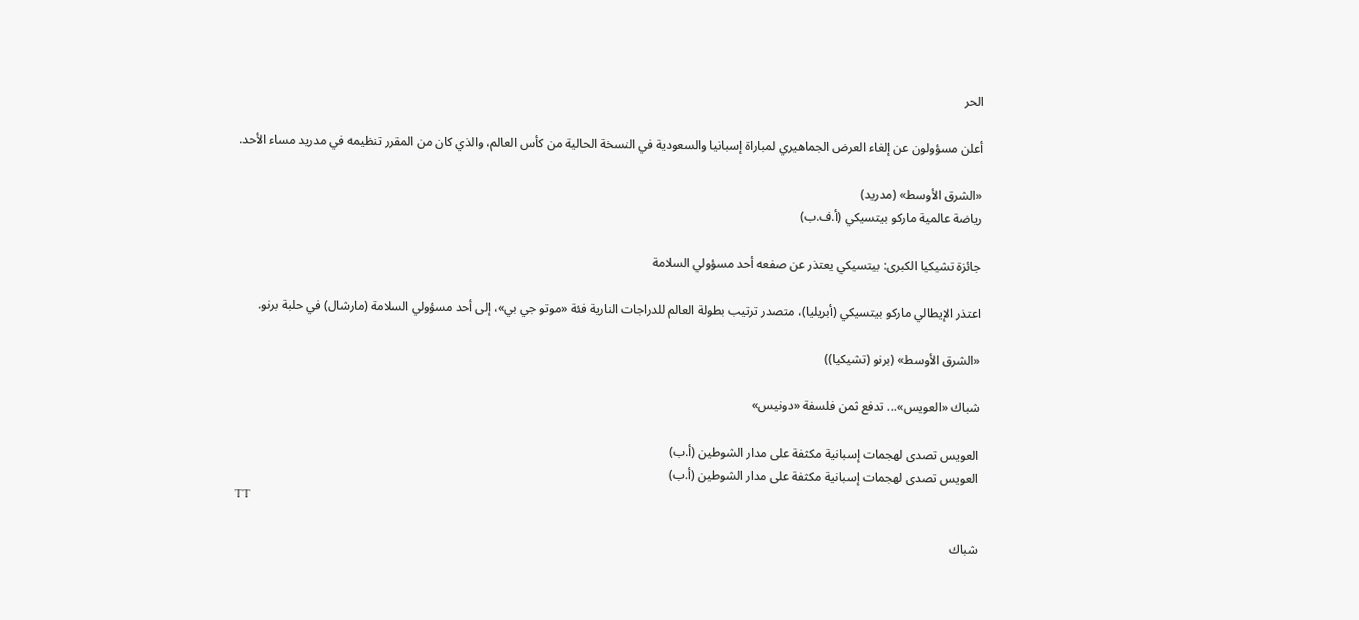الحر

أعلن مسؤولون عن إلغاء العرض الجماهيري لمباراة إسبانيا والسعودية في النسخة الحالية من كأس العالم، والذي كان من المقرر تنظيمه في مدريد مساء الأحد.

«الشرق الأوسط» (مدريد)
رياضة عالمية ماركو بيتسيكي (أ.ف.ب)

جائزة تشيكيا الكبرى: بيتسيكي يعتذر عن صفعه أحد مسؤولي السلامة

اعتذر الإيطالي ماركو بيتسيكي (أبريليا)، متصدر ترتيب بطولة العالم للدراجات النارية فئة «موتو جي بي»، إلى أحد مسؤولي السلامة (مارشال) في حلبة برنو.

«الشرق الأوسط» (برنو (تشيكيا))

شباك «العويس»... تدفع ثمن فلسفة «دونيس»

العويس تصدى لهجمات إسبانية مكثفة على مدار الشوطين (أ.ب)
العويس تصدى لهجمات إسبانية مكثفة على مدار الشوطين (أ.ب)
TT

شباك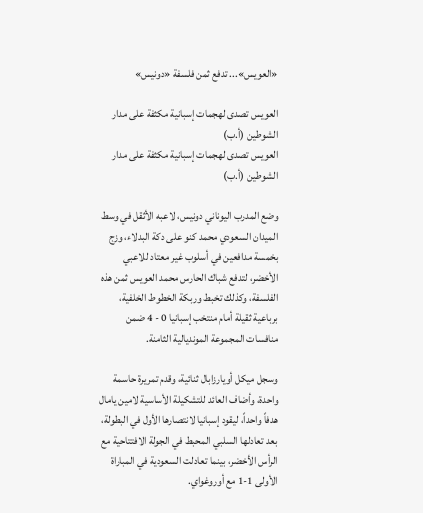«العويس»... تدفع ثمن فلسفة «دونيس»

العويس تصدى لهجمات إسبانية مكثفة على مدار الشوطين (أ.ب)
العويس تصدى لهجمات إسبانية مكثفة على مدار الشوطين (أ.ب)

وضع المدرب اليوناني دونيس، لاعبه الأثقل في وسط الميدان السعودي محمد كنو على دكة البدلاء، وزج بخمسة مدافعين في أسلوب غير معتاد للاعبي الأخضر، لتدفع شباك الحارس محمد العويس ثمن هذه الفلسفة، وكذلك تخبط وربكة الخطوط الخلفية، برباعية ثقيلة أمام منتخب إسبانيا 0 - 4 ضمن منافسات المجموعة المونديالية الثامنة.

وسجل ميكل أويارزابال ثنائية، وقدم تمريرة حاسمة واحدة، وأضاف العائد للتشكيلة الأساسية لامين يامال هدفاً واحداً، ليقود إسبانيا لانتصارها الأول في البطولة، بعد تعادلها السلبي المحبط في الجولة الافتتاحية مع الرأس الأخضر، بينما تعادلت السعودية في المباراة الأولى 1-1 مع أوروغواي.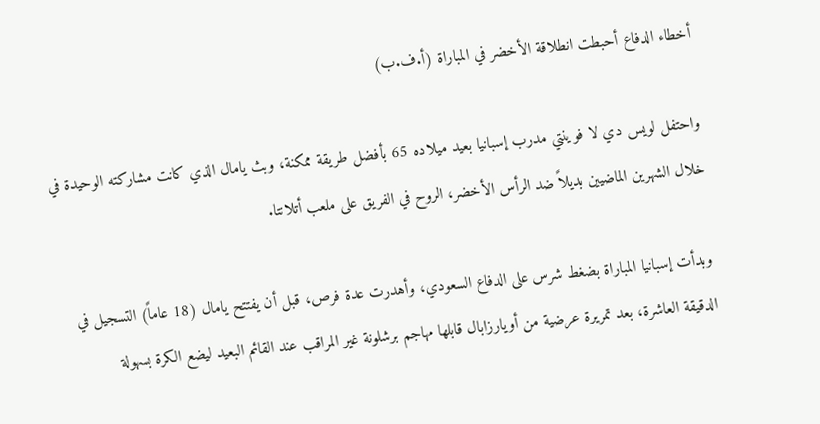أخطاء الدفاع أحبطت انطلاقة الأخضر في المباراة (أ.ف.ب)

واحتفل لويس دي لا فوينتي مدرب إسبانيا بعيد ميلاده 65 بأفضل طريقة ممكنة، وبث يامال الذي كانت مشاركته الوحيدة في خلال الشهرين الماضيين بديلاً ضد الرأس الأخضر، الروح في الفريق على ملعب أتلانتا.

وبدأت إسبانيا المباراة بضغط شرس على الدفاع السعودي، وأهدرت عدة فرص، قبل أن يفتتح يامال (18 عاماً) التسجيل في الدقيقة العاشرة، بعد تمريرة عرضية من أويارزابال قابلها مهاجم برشلونة غير المراقب عند القائم البعيد ليضع الكرة بسهولة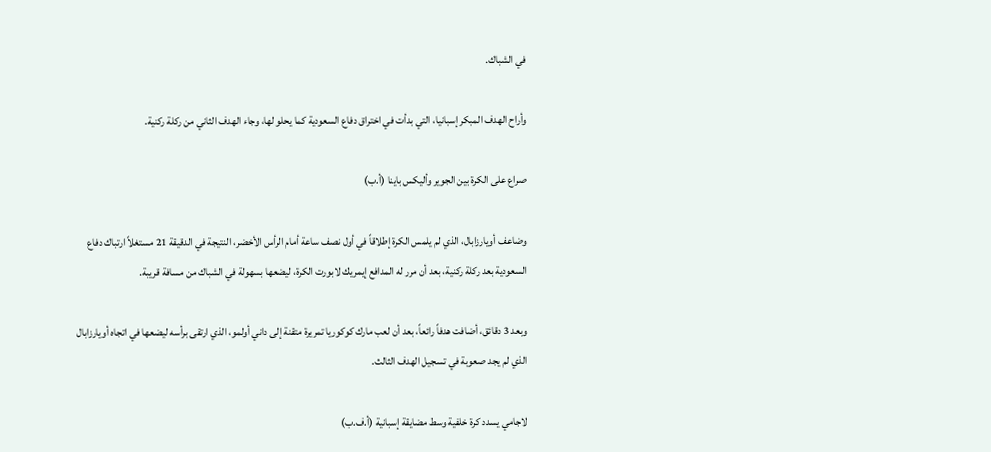في الشباك.

وأراح الهدف المبكر إسبانيا، التي بدأت في اختراق دفاع السعودية كما يحلو لها، وجاء الهدف الثاني من ركلة ركنية.

صراع على الكرة بين الجوير وأليكس باينا (أ.ب)

وضاعف أويارزابال، الذي لم يلمس الكرة إطلاقاً في أول نصف ساعة أمام الرأس الأخضر، النتيجة في الدقيقة 21 مستغلاً ارتباك دفاع السعودية بعد ركلة ركنية، بعد أن مرر له المدافع إيمريك لابورت الكرة، ليضعها بسهولة في الشباك من مسافة قريبة.

وبعد 3 دقائق، أضافت هدفاً رائعاً، بعد أن لعب مارك كوكوريا تمريرة متقنة إلى داني أولمو، الذي ارتقى برأسه ليضعها في اتجاه أويارزابال الذي لم يجد صعوبة في تسجيل الهدف الثالث.

لاجامي يسدد كرة خلفية وسط مضايقة إسبانية (أ.ف.ب)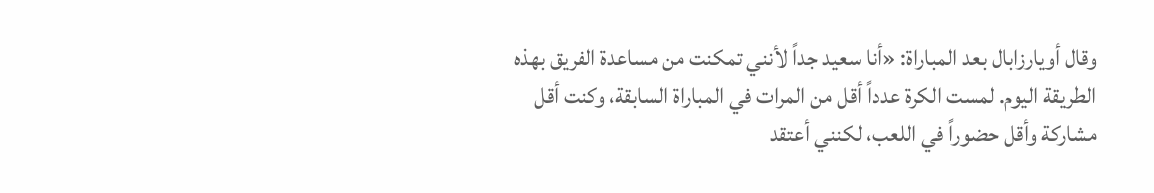وقال أويارزابال بعد المباراة: «أنا سعيد جداً لأنني تمكنت من مساعدة الفريق بهذه الطريقة اليوم. لمست الكرة عدداً أقل من المرات في المباراة السابقة، وكنت أقل مشاركة وأقل حضوراً في اللعب، لكنني أعتقد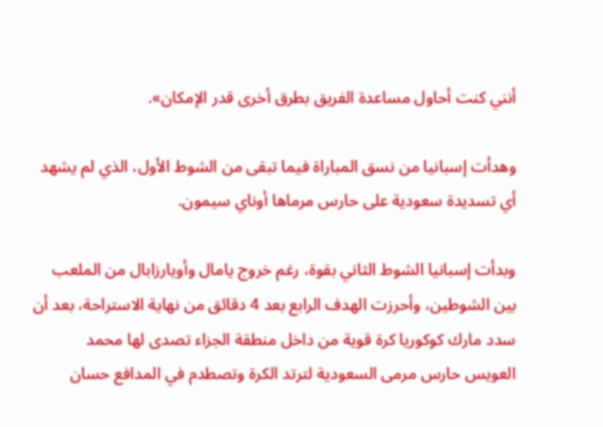أنني كنت أحاول مساعدة الفريق بطرق أخرى قدر الإمكان».

وهدأت إسبانيا من نسق المباراة فيما تبقى من الشوط الأول، الذي لم يشهد أي تسديدة سعودية على حارس مرماها أوناي سيمون.

وبدأت إسبانيا الشوط الثاني بقوة، رغم خروج يامال وأويارزابال من الملعب بين الشوطين، وأحرزت الهدف الرابع بعد 4 دقائق من نهاية الاستراحة، بعد أن سدد مارك كوكوريا كرة قوية من داخل منطقة الجزاء تصدى لها محمد العويس حارس مرمى السعودية لترتد الكرة وتصطدم في المدافع حسان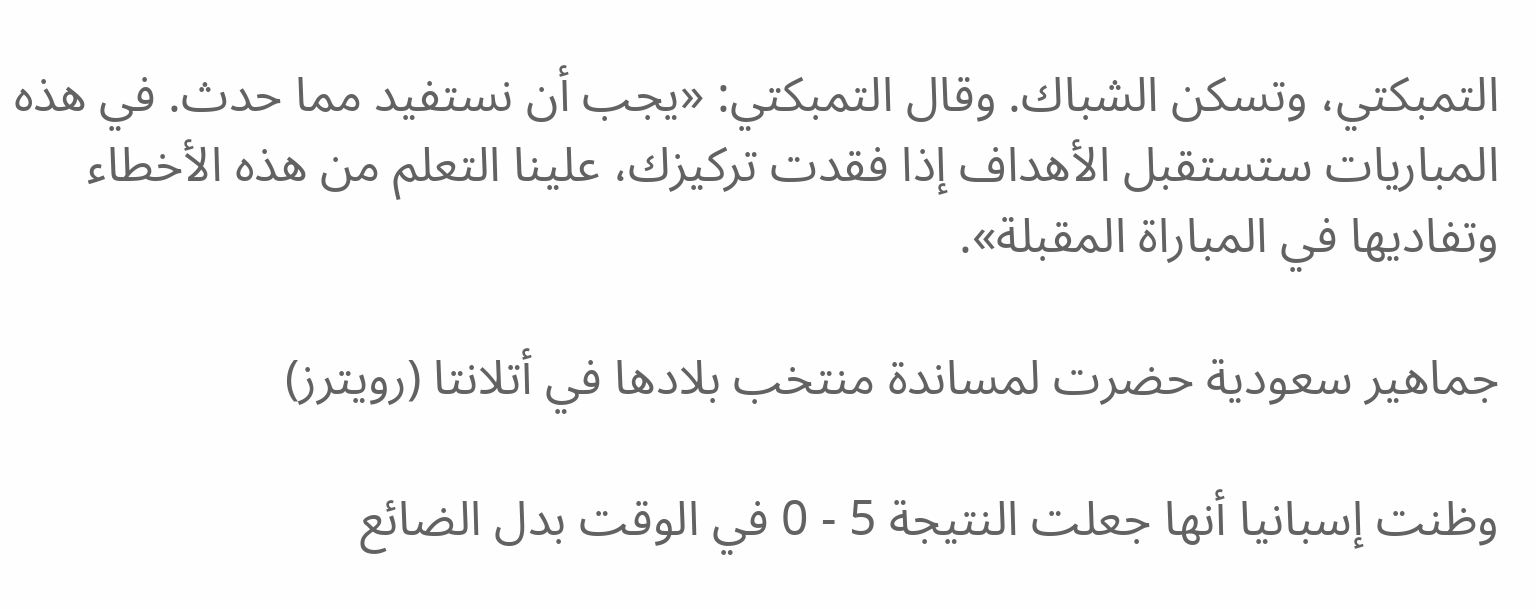التمبكتي، وتسكن الشباك. وقال التمبكتي: «يجب أن نستفيد مما حدث. في هذه المباريات ستستقبل الأهداف إذا فقدت تركيزك، علينا التعلم من هذه الأخطاء وتفاديها في المباراة المقبلة».

جماهير سعودية حضرت لمساندة منتخب بلادها في أتلانتا (رويترز)

وظنت إسبانيا أنها جعلت النتيجة 5 - 0 في الوقت بدل الضائع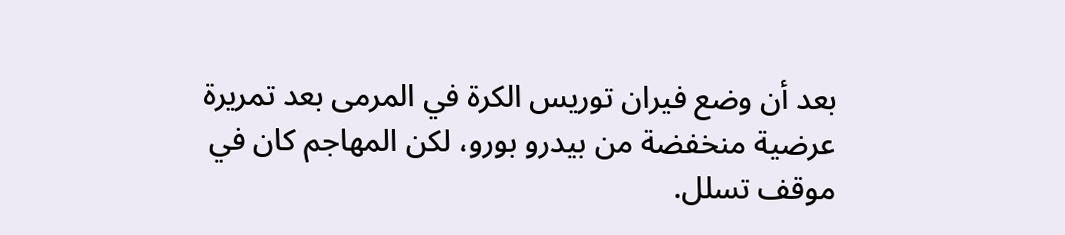بعد أن وضع فيران توريس الكرة في المرمى بعد تمريرة عرضية منخفضة من بيدرو بورو، لكن المهاجم كان في موقف تسلل.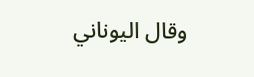وقال اليوناني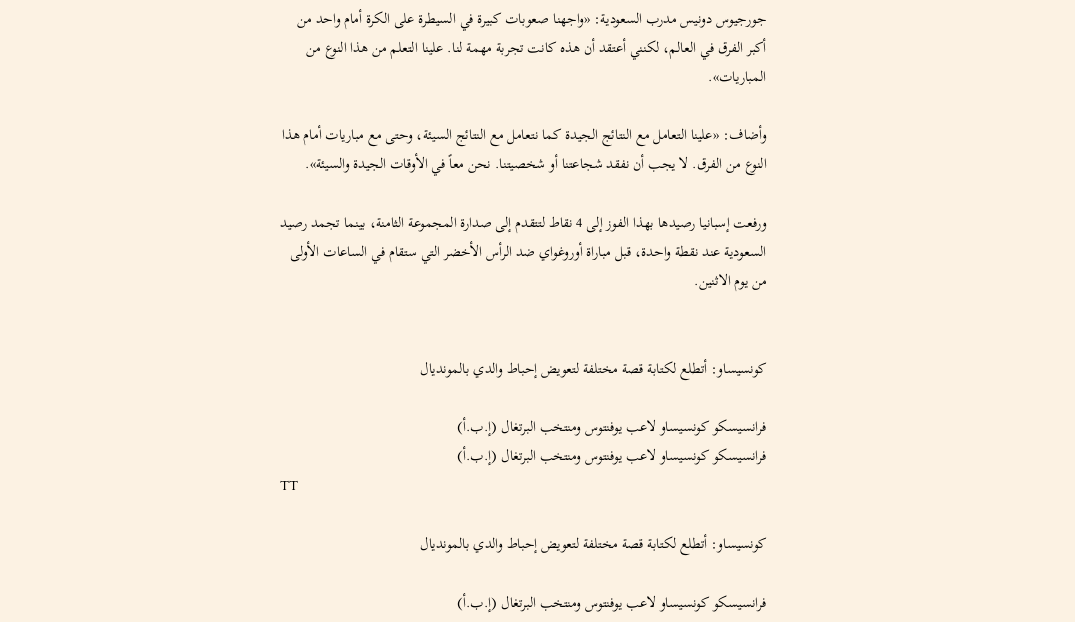جورجيوس دونيس مدرب السعودية: «واجهنا صعوبات كبيرة في السيطرة على الكرة أمام واحد من أكبر الفرق في العالم، لكنني أعتقد أن هذه كانت تجربة مهمة لنا. علينا التعلم من هذا النوع من المباريات».

وأضاف: «علينا التعامل مع النتائج الجيدة كما نتعامل مع النتائج السيئة، وحتى مع مباريات أمام هذا النوع من الفرق. لا يجب أن نفقد شجاعتنا أو شخصيتنا. نحن معاً في الأوقات الجيدة والسيئة».

ورفعت إسبانيا رصيدها بهذا الفوز إلى 4 نقاط لتتقدم إلى صدارة المجموعة الثامنة، بينما تجمد رصيد السعودية عند نقطة واحدة، قبل مباراة أوروغواي ضد الرأس الأخضر التي ستقام في الساعات الأولى من يوم الاثنين.


كونسيساو: أتطلع لكتابة قصة مختلفة لتعويض إحباط والدي بالمونديال

فرانسيسكو كونسيساو لاعب يوفنتوس ومنتخب البرتغال (إ.ب.أ)
فرانسيسكو كونسيساو لاعب يوفنتوس ومنتخب البرتغال (إ.ب.أ)
TT

كونسيساو: أتطلع لكتابة قصة مختلفة لتعويض إحباط والدي بالمونديال

فرانسيسكو كونسيساو لاعب يوفنتوس ومنتخب البرتغال (إ.ب.أ)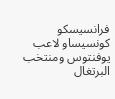فرانسيسكو كونسيساو لاعب يوفنتوس ومنتخب البرتغال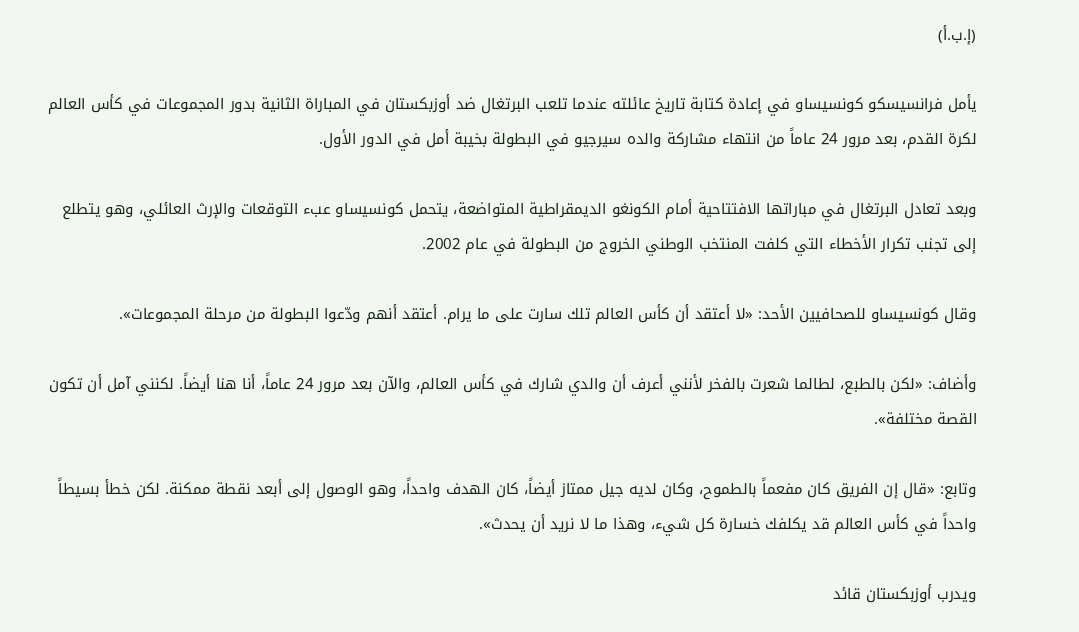(إ.ب.أ)

يأمل فرانسيسكو كونسيساو في إعادة كتابة تاريخ عائلته عندما تلعب البرتغال ضد أوزبكستان في المباراة الثانية بدور المجموعات في كأس العالم لكرة القدم، بعد مرور 24 عاماً من انتهاء مشاركة والده سيرجيو في البطولة بخيبة أمل في الدور الأول.

وبعد تعادل البرتغال في مباراتها الافتتاحية أمام الكونغو الديمقراطية المتواضعة، يتحمل كونسيساو عبء التوقعات والإرث العائلي، وهو يتطلع إلى تجنب تكرار الأخطاء التي كلفت المنتخب الوطني الخروج من البطولة في عام 2002.

وقال كونسيساو للصحافيين الأحد: «لا أعتقد أن كأس العالم تلك سارت على ما يرام. أعتقد أنهم ودّعوا البطولة من مرحلة المجموعات».

وأضاف: «لكن بالطبع، لطالما شعرت بالفخر لأنني أعرف أن والدي شارك في كأس العالم، والآن بعد مرور 24 عاماً، أنا هنا أيضاً. لكنني آمل أن تكون القصة مختلفة».

وتابع: «قال إن الفريق كان مفعماً بالطموح، وكان لديه جيل ممتاز أيضاً، كان الهدف واحداً، وهو الوصول إلى أبعد نقطة ممكنة. لكن خطأ بسيطاً واحداً في كأس العالم قد يكلفك خسارة كل شيء، وهذا ما لا نريد أن يحدث».

ويدرب أوزبكستان قائد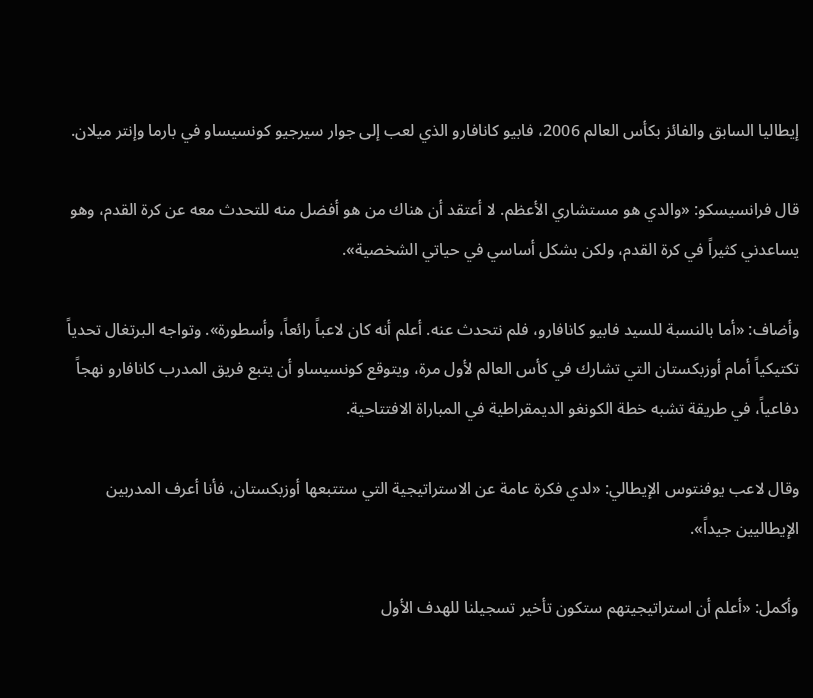إيطاليا السابق والفائز بكأس العالم 2006، فابيو كانافارو الذي لعب إلى جوار سيرجيو كونسيساو في بارما وإنتر ميلان.

قال فرانسيسكو: «والدي هو مستشاري الأعظم. لا أعتقد أن هناك من هو أفضل منه للتحدث معه عن كرة القدم، وهو يساعدني كثيراً في كرة القدم، ولكن بشكل أساسي في حياتي الشخصية».

وأضاف: «أما بالنسبة للسيد فابيو كانافارو، فلم نتحدث عنه. أعلم أنه كان لاعباً رائعاً، وأسطورة». وتواجه البرتغال تحدياً تكتيكياً أمام أوزبكستان التي تشارك في كأس العالم لأول مرة، ويتوقع كونسيساو أن يتبع فريق المدرب كانافارو نهجاً دفاعياً، في طريقة تشبه خطة الكونغو الديمقراطية في المباراة الافتتاحية.

وقال لاعب يوفنتوس الإيطالي: «لدي فكرة عامة عن الاستراتيجية التي ستتبعها أوزبكستان، فأنا أعرف المدربين الإيطاليين جيداً».

وأكمل: «أعلم أن استراتيجيتهم ستكون تأخير تسجيلنا للهدف الأول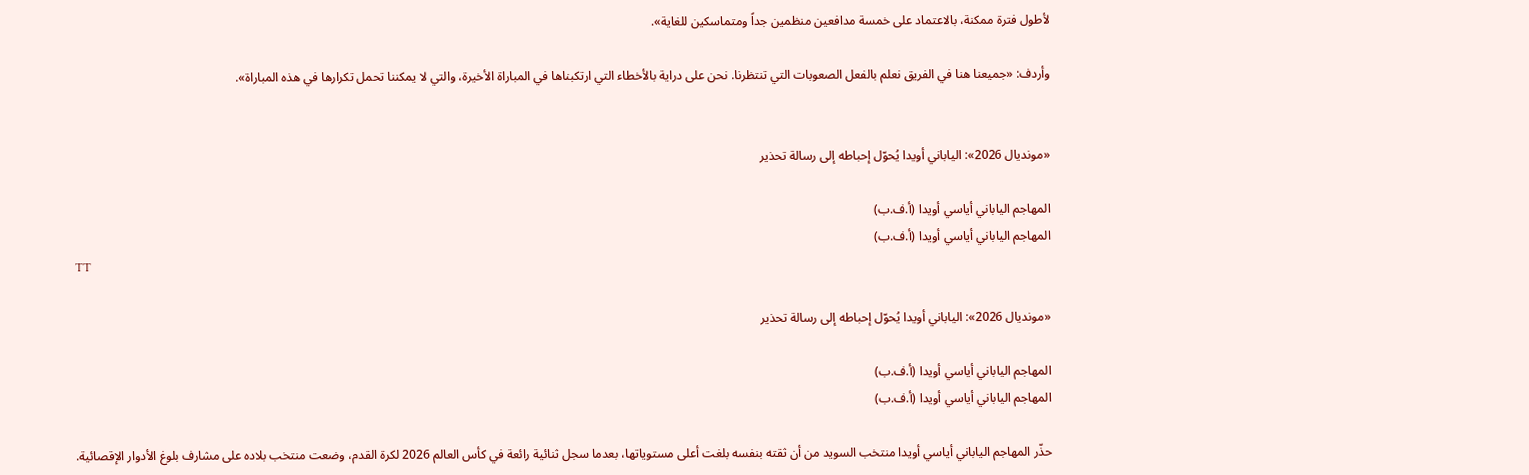لأطول فترة ممكنة، بالاعتماد على خمسة مدافعين منظمين جداً ومتماسكين للغاية».

وأردف: «جميعنا هنا في الفريق نعلم بالفعل الصعوبات التي تنتظرنا. نحن على دراية بالأخطاء التي ارتكبناها في المباراة الأخيرة، والتي لا يمكننا تحمل تكرارها في هذه المباراة».


«مونديال 2026»: الياباني أويدا يُحوّل إحباطه إلى رسالة تحذير

المهاجم الياباني أياسي أويدا (أ.ف.ب)
المهاجم الياباني أياسي أويدا (أ.ف.ب)
TT

«مونديال 2026»: الياباني أويدا يُحوّل إحباطه إلى رسالة تحذير

المهاجم الياباني أياسي أويدا (أ.ف.ب)
المهاجم الياباني أياسي أويدا (أ.ف.ب)

حذّر المهاجم الياباني أياسي أويدا منتخب السويد من أن ثقته بنفسه بلغت أعلى مستوياتها، بعدما سجل ثنائية رائعة في كأس العالم 2026 لكرة القدم، وضعت منتخب بلاده على مشارف بلوغ الأدوار الإقصائية.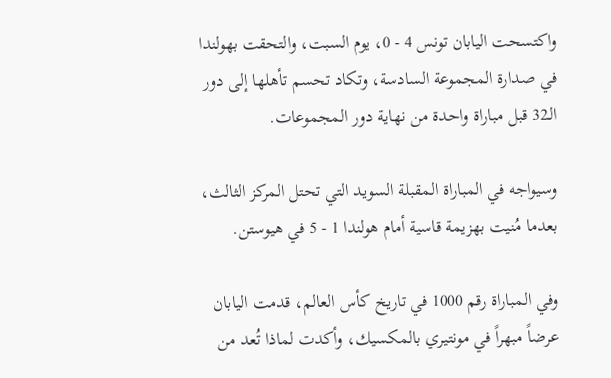واكتسحت اليابان تونس 4 - 0، يوم السبت، والتحقت بهولندا في صدارة المجموعة السادسة، وتكاد تحسم تأهلها إلى دور الـ32 قبل مباراة واحدة من نهاية دور المجموعات.

وسيواجه في المباراة المقبلة السويد التي تحتل المركز الثالث، بعدما مُنيت بهزيمة قاسية أمام هولندا 1 - 5 في هيوستن.

وفي المباراة رقم 1000 في تاريخ كأس العالم، قدمت اليابان عرضاً مبهراً في مونتيري بالمكسيك، وأكدت لماذا تُعد من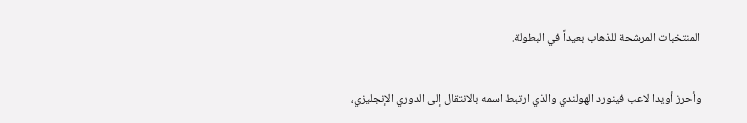المنتخبات المرشحة للذهاب بعيداً في البطولة.

وأحرز أويدا لاعب فينورد الهولندي والذي ارتبط اسمه بالانتقال إلى الدوري الإنجليزي،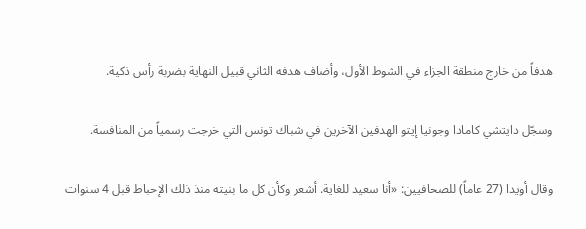هدفاً من خارج منطقة الجزاء في الشوط الأول، وأضاف هدفه الثاني قبيل النهاية بضربة رأس ذكية.

وسجّل دايتشي كامادا وجونيا إيتو الهدفين الآخرين في شباك تونس التي خرجت رسمياً من المنافسة.

وقال أويدا (27 عاماً) للصحافيين: «أنا سعيد للغاية. أشعر وكأن كل ما بنيته منذ ذلك الإحباط قبل 4 سنوات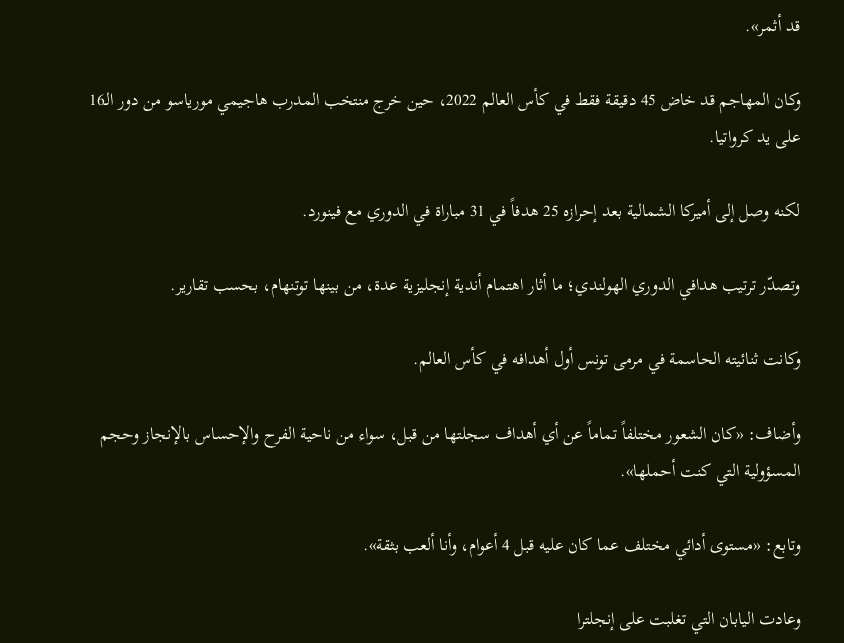قد أثمر».

وكان المهاجم قد خاض 45 دقيقة فقط في كأس العالم 2022، حين خرج منتخب المدرب هاجيمي مورياسو من دور الـ16 على يد كرواتيا.

لكنه وصل إلى أميركا الشمالية بعد إحرازه 25 هدفاً في 31 مباراة في الدوري مع فينورد.

وتصدّر ترتيب هدافي الدوري الهولندي؛ ما أثار اهتمام أندية إنجليزية عدة، من بينها توتنهام، بحسب تقارير.

وكانت ثنائيته الحاسمة في مرمى تونس أول أهدافه في كأس العالم.

وأضاف: «كان الشعور مختلفاً تماماً عن أي أهداف سجلتها من قبل، سواء من ناحية الفرح والإحساس بالإنجاز وحجم المسؤولية التي كنت أحملها».

وتابع: «مستوى أدائي مختلف عما كان عليه قبل 4 أعوام، وأنا ألعب بثقة».

وعادت اليابان التي تغلبت على إنجلترا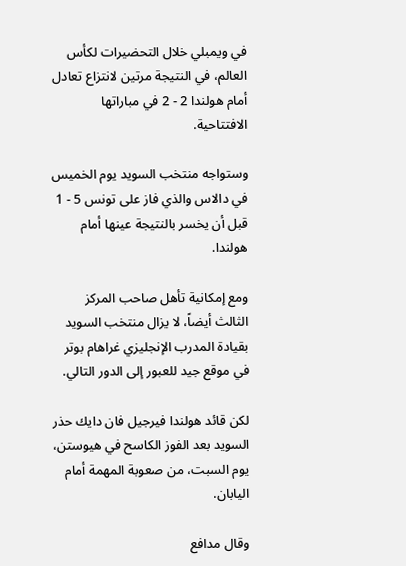في ويمبلي خلال التحضيرات لكأس العالم، في النتيجة مرتين لانتزاع تعادل أمام هولندا 2 - 2 في مباراتها الافتتاحية.

وستواجه منتخب السويد يوم الخميس في دالاس والذي فاز على تونس 5 - 1 قبل أن يخسر بالنتيجة عينها أمام هولندا.

ومع إمكانية تأهل صاحب المركز الثالث أيضاً، لا يزال منتخب السويد بقيادة المدرب الإنجليزي غراهام بوتر في موقع جيد للعبور إلى الدور التالي.

لكن قائد هولندا فيرجيل فان دايك حذر السويد بعد الفوز الكاسح في هيوستن، يوم السبت، من صعوبة المهمة أمام اليابان.

وقال مدافع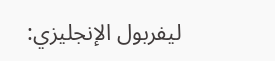ليفربول الإنجليزي: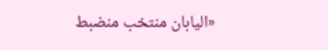«اليابان منتخب منضبط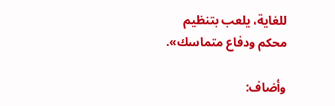للغاية، يلعب بتنظيم محكم ودفاع متماسك».

وأضاف: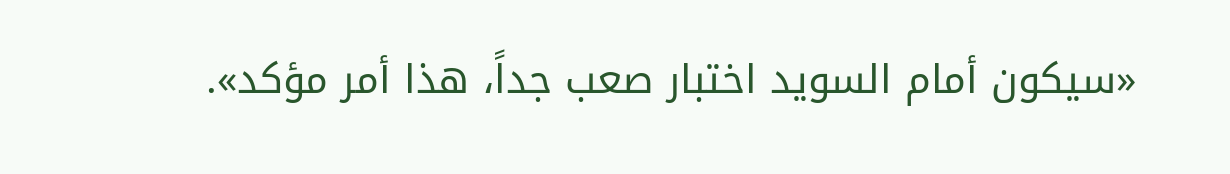«سيكون أمام السويد اختبار صعب جداً، هذا أمر مؤكد».